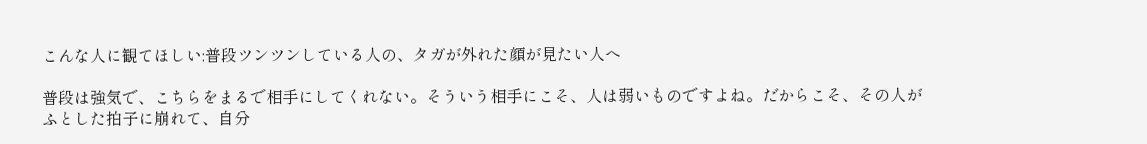こんな人に観てほしい:普段ツンツンしている人の、タガが外れた顔が見たい人へ

普段は強気で、こちらをまるで相手にしてくれない。そういう相手にこそ、人は弱いものですよね。だからこそ、その人がふとした拍子に崩れて、自分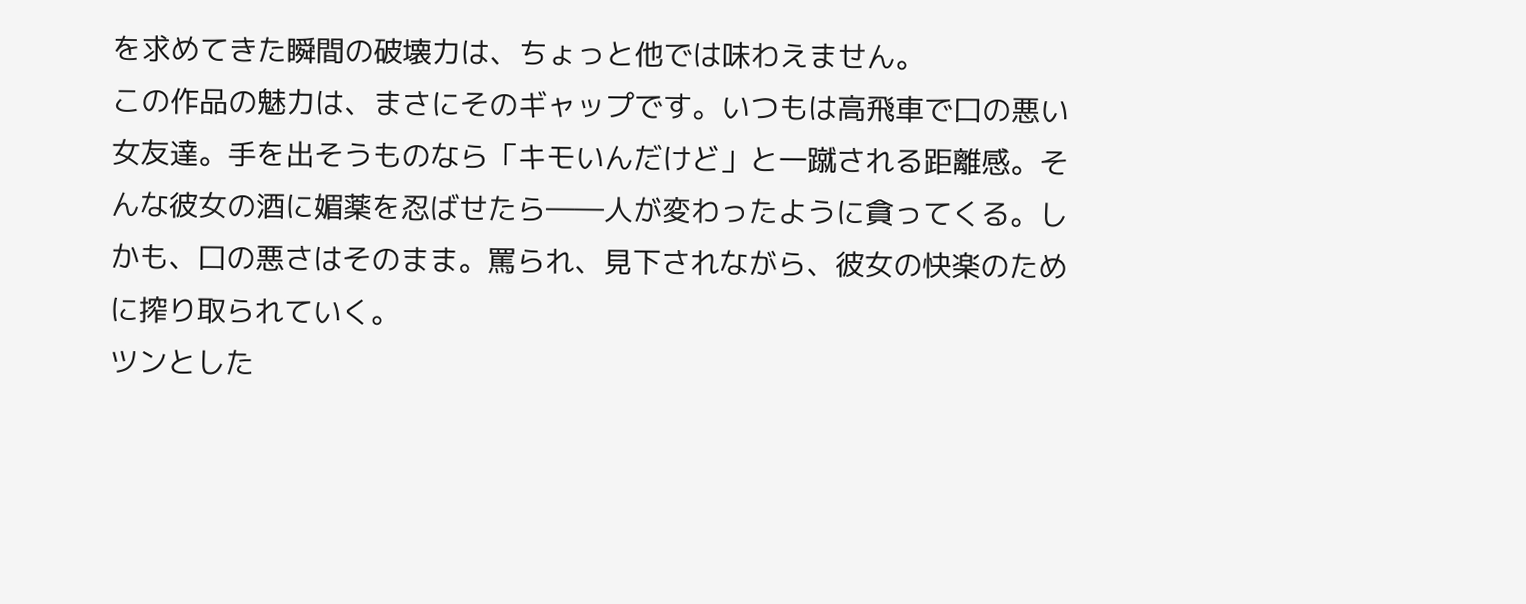を求めてきた瞬間の破壊力は、ちょっと他では味わえません。
この作品の魅力は、まさにそのギャップです。いつもは高飛車で口の悪い女友達。手を出そうものなら「キモいんだけど」と一蹴される距離感。そんな彼女の酒に媚薬を忍ばせたら――人が変わったように貪ってくる。しかも、口の悪さはそのまま。罵られ、見下されながら、彼女の快楽のために搾り取られていく。
ツンとした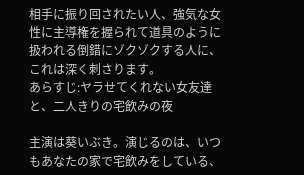相手に振り回されたい人、強気な女性に主導権を握られて道具のように扱われる倒錯にゾクゾクする人に、これは深く刺さります。
あらすじ:ヤラせてくれない女友達と、二人きりの宅飲みの夜

主演は葵いぶき。演じるのは、いつもあなたの家で宅飲みをしている、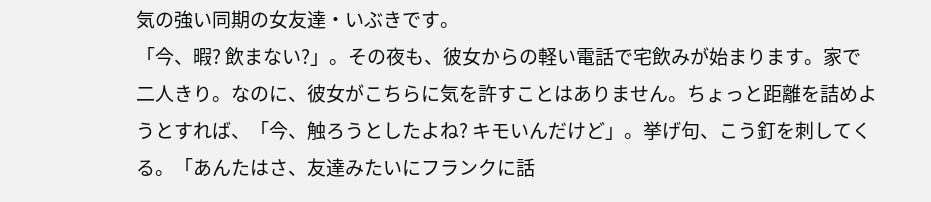気の強い同期の女友達・いぶきです。
「今、暇? 飲まない?」。その夜も、彼女からの軽い電話で宅飲みが始まります。家で二人きり。なのに、彼女がこちらに気を許すことはありません。ちょっと距離を詰めようとすれば、「今、触ろうとしたよね? キモいんだけど」。挙げ句、こう釘を刺してくる。「あんたはさ、友達みたいにフランクに話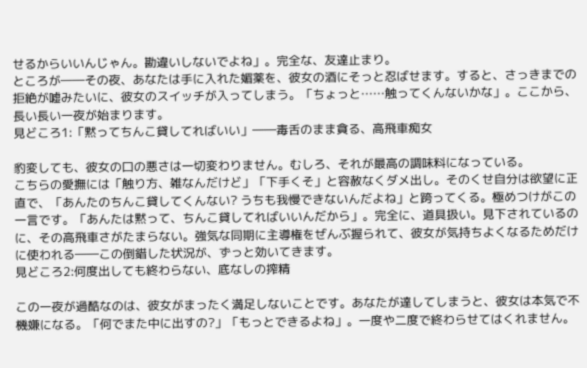せるからいいんじゃん。勘違いしないでよね」。完全な、友達止まり。
ところが――その夜、あなたは手に入れた媚薬を、彼女の酒にそっと忍ばせます。すると、さっきまでの拒絶が嘘みたいに、彼女のスイッチが入ってしまう。「ちょっと……触ってくんないかな」。ここから、長い長い一夜が始まります。
見どころ1:「黙ってちんこ貸してればいい」――毒舌のまま貪る、高飛車痴女

豹変しても、彼女の口の悪さは一切変わりません。むしろ、それが最高の調味料になっている。
こちらの愛撫には「触り方、雑なんだけど」「下手くそ」と容赦なくダメ出し。そのくせ自分は欲望に正直で、「あんたのちんこ貸してくんない? うちも我慢できないんだよね」と跨ってくる。極めつけがこの一言です。「あんたは黙って、ちんこ貸してればいいんだから」。完全に、道具扱い。見下されているのに、その高飛車さがたまらない。強気な同期に主導権をぜんぶ握られて、彼女が気持ちよくなるためだけに使われる――この倒錯した状況が、ずっと効いてきます。
見どころ2:何度出しても終わらない、底なしの搾精

この一夜が過酷なのは、彼女がまったく満足しないことです。あなたが達してしまうと、彼女は本気で不機嫌になる。「何でまた中に出すの?」「もっとできるよね」。一度や二度で終わらせてはくれません。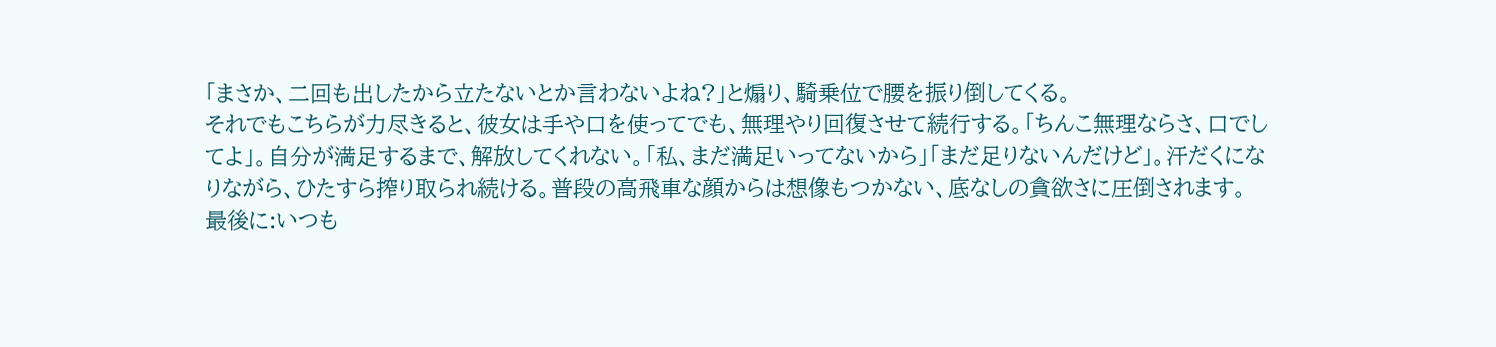「まさか、二回も出したから立たないとか言わないよね?」と煽り、騎乗位で腰を振り倒してくる。
それでもこちらが力尽きると、彼女は手や口を使ってでも、無理やり回復させて続行する。「ちんこ無理ならさ、口でしてよ」。自分が満足するまで、解放してくれない。「私、まだ満足いってないから」「まだ足りないんだけど」。汗だくになりながら、ひたすら搾り取られ続ける。普段の高飛車な顔からは想像もつかない、底なしの貪欲さに圧倒されます。
最後に:いつも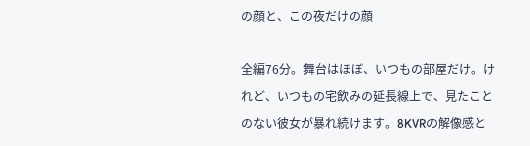の顔と、この夜だけの顔

全編76分。舞台はほぼ、いつもの部屋だけ。けれど、いつもの宅飲みの延長線上で、見たことのない彼女が暴れ続けます。8KVRの解像感と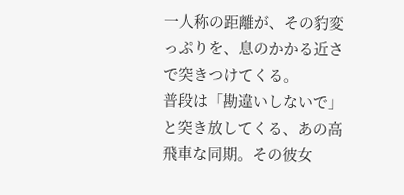一人称の距離が、その豹変っぷりを、息のかかる近さで突きつけてくる。
普段は「勘違いしないで」と突き放してくる、あの高飛車な同期。その彼女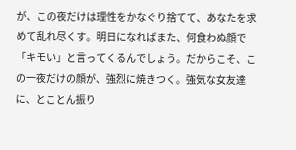が、この夜だけは理性をかなぐり捨てて、あなたを求めて乱れ尽くす。明日になればまた、何食わぬ顔で「キモい」と言ってくるんでしょう。だからこそ、この一夜だけの顔が、強烈に焼きつく。強気な女友達に、とことん振り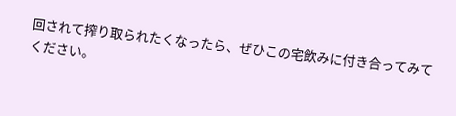回されて搾り取られたくなったら、ぜひこの宅飲みに付き合ってみてください。